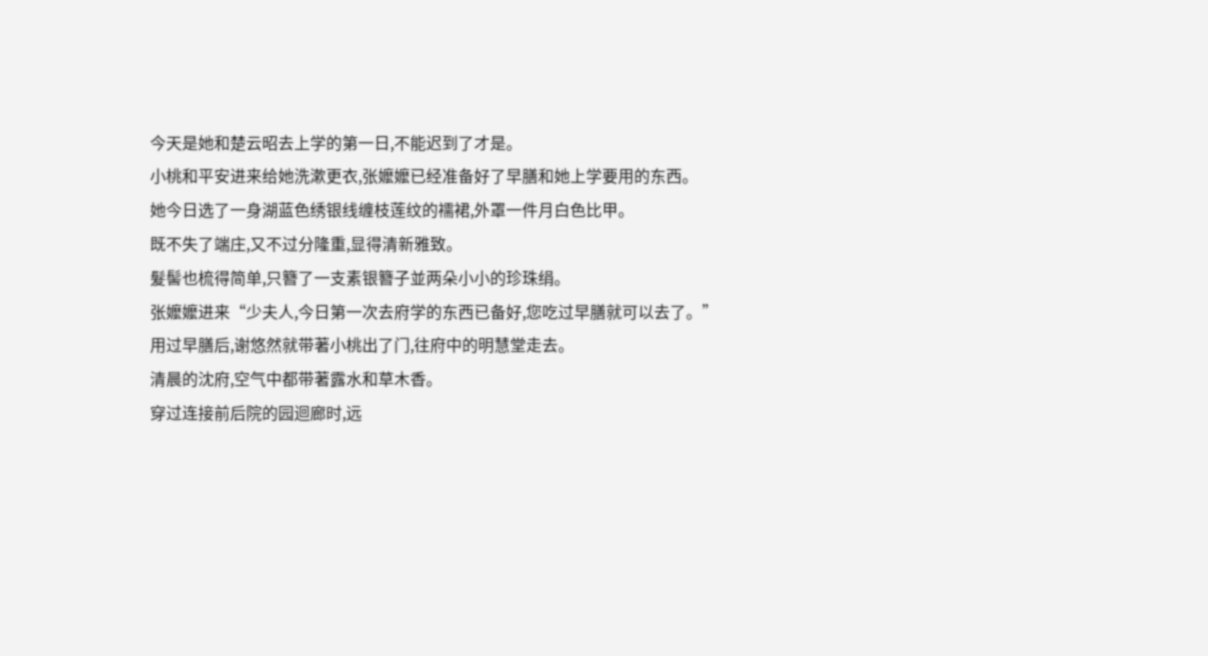今天是她和楚云昭去上学的第一日,不能迟到了才是。
小桃和平安进来给她洗漱更衣,张嬤嬤已经准备好了早膳和她上学要用的东西。
她今日选了一身湖蓝色绣银线缠枝莲纹的襦裙,外罩一件月白色比甲。
既不失了端庄,又不过分隆重,显得清新雅致。
髮髻也梳得简单,只簪了一支素银簪子並两朵小小的珍珠绢。
张嬤嬤进来“少夫人,今日第一次去府学的东西已备好,您吃过早膳就可以去了。”
用过早膳后,谢悠然就带著小桃出了门,往府中的明慧堂走去。
清晨的沈府,空气中都带著露水和草木香。
穿过连接前后院的园迴廊时,远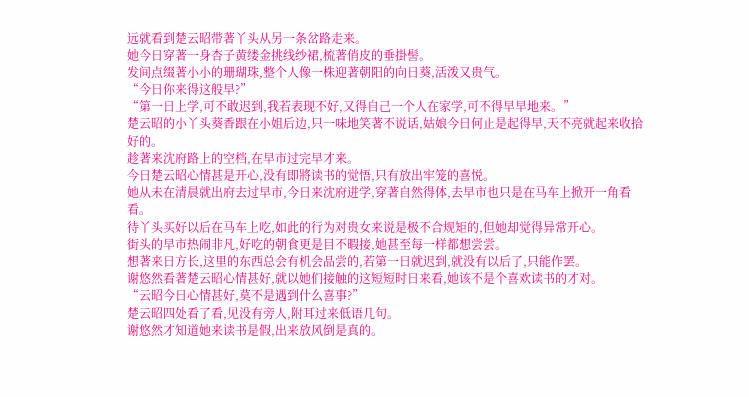远就看到楚云昭带著丫头从另一条岔路走来。
她今日穿著一身杏子黄缕金挑线纱裙,梳著俏皮的垂掛髻。
发间点缀著小小的珊瑚珠,整个人像一株迎著朝阳的向日葵,活泼又贵气。
“今日你来得这般早?”
“第一日上学,可不敢迟到,我若表现不好,又得自己一个人在家学,可不得早早地来。”
楚云昭的小丫头葵香跟在小姐后边,只一味地笑著不说话,姑娘今日何止是起得早,天不亮就起来收拾好的。
趁著来沈府路上的空档,在早市过完早才来。
今日楚云昭心情甚是开心,没有即將读书的觉悟,只有放出牢笼的喜悦。
她从未在清晨就出府去过早市,今日来沈府进学,穿著自然得体,去早市也只是在马车上掀开一角看看。
待丫头买好以后在马车上吃,如此的行为对贵女来说是极不合规矩的,但她却觉得异常开心。
街头的早市热闹非凡,好吃的朝食更是目不暇接,她甚至每一样都想尝尝。
想著来日方长,这里的东西总会有机会品尝的,若第一日就迟到,就没有以后了,只能作罢。
谢悠然看著楚云昭心情甚好,就以她们接触的这短短时日来看,她该不是个喜欢读书的才对。
“云昭今日心情甚好,莫不是遇到什么喜事?”
楚云昭四处看了看,见没有旁人,附耳过来低语几句。
谢悠然才知道她来读书是假,出来放风倒是真的。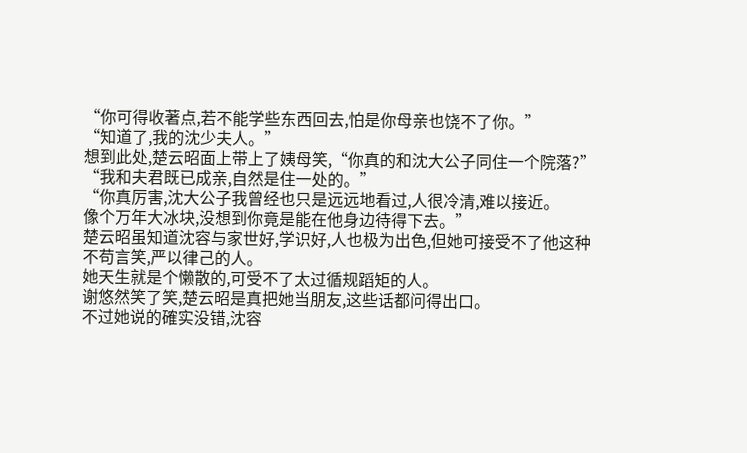“你可得收著点,若不能学些东西回去,怕是你母亲也饶不了你。”
“知道了,我的沈少夫人。”
想到此处,楚云昭面上带上了姨母笑,“你真的和沈大公子同住一个院落?”
“我和夫君既已成亲,自然是住一处的。”
“你真厉害,沈大公子我曾经也只是远远地看过,人很冷清,难以接近。
像个万年大冰块,没想到你竟是能在他身边待得下去。”
楚云昭虽知道沈容与家世好,学识好,人也极为出色,但她可接受不了他这种不苟言笑,严以律己的人。
她天生就是个懒散的,可受不了太过循规蹈矩的人。
谢悠然笑了笑,楚云昭是真把她当朋友,这些话都问得出口。
不过她说的確实没错,沈容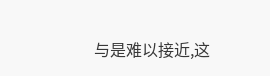与是难以接近,这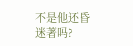不是他还昏迷著吗?